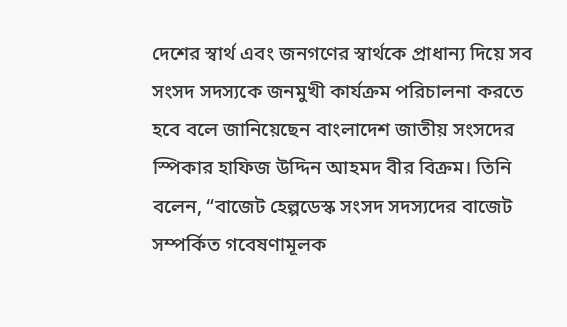দেশের স্বার্থ এবং জনগণের স্বার্থকে প্রাধান্য দিয়ে সব সংসদ সদস্যকে জনমুখী কার্যক্রম পরিচালনা করতে হবে বলে জানিয়েছেন বাংলাদেশ জাতীয় সংসদের স্পিকার হাফিজ উদ্দিন আহমদ বীর বিক্রম। তিনি বলেন, “বাজেট হেল্পডেস্ক সংসদ সদস্যদের বাজেট সম্পর্কিত গবেষণামূলক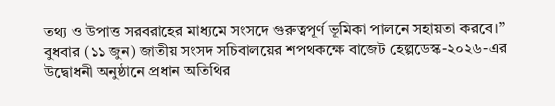তথ্য ও উপাত্ত সরবরাহের মাধ্যমে সংসদে গুরুত্বপূর্ণ ভূমিকা পালনে সহায়তা করবে।”
বুধবার (১১ জুন) জাতীয় সংসদ সচিবালয়ের শপথকক্ষে বাজেট হেল্পডেস্ক-২০২৬-এর উদ্বোধনী অনুষ্ঠানে প্রধান অতিথির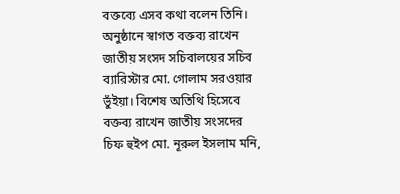বক্তব্যে এসব কথা বলেন তিনি।
অনুষ্ঠানে স্বাগত বক্তব্য রাখেন জাতীয় সংসদ সচিবালয়ের সচিব ব্যারিস্টার মো. গোলাম সরওয়ার ভুঁইয়া। বিশেষ অতিথি হিসেবে বক্তব্য রাখেন জাতীয় সংসদের চিফ হুইপ মো. নূরুল ইসলাম মনি,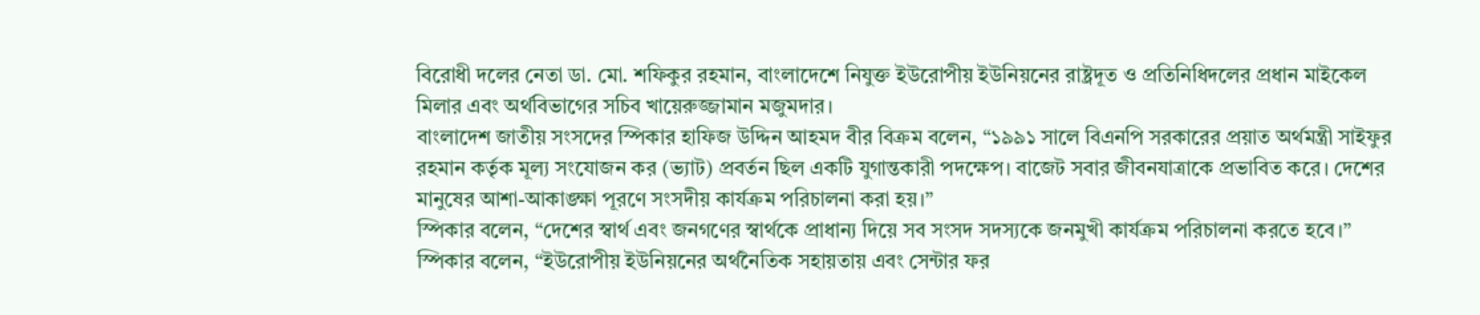বিরোধী দলের নেতা ডা. মো. শফিকুর রহমান, বাংলাদেশে নিযুক্ত ইউরোপীয় ইউনিয়নের রাষ্ট্রদূত ও প্রতিনিধিদলের প্রধান মাইকেল মিলার এবং অর্থবিভাগের সচিব খায়েরুজ্জামান মজুমদার।
বাংলাদেশ জাতীয় সংসদের স্পিকার হাফিজ উদ্দিন আহমদ বীর বিক্রম বলেন, “১৯৯১ সালে বিএনপি সরকারের প্রয়াত অর্থমন্ত্রী সাইফুর রহমান কর্তৃক মূল্য সংযোজন কর (ভ্যাট) প্রবর্তন ছিল একটি যুগান্তকারী পদক্ষেপ। বাজেট সবার জীবনযাত্রাকে প্রভাবিত করে। দেশের মানুষের আশা-আকাঙ্ক্ষা পূরণে সংসদীয় কার্যক্রম পরিচালনা করা হয়।”
স্পিকার বলেন, “দেশের স্বার্থ এবং জনগণের স্বার্থকে প্রাধান্য দিয়ে সব সংসদ সদস্যকে জনমুখী কার্যক্রম পরিচালনা করতে হবে।”
স্পিকার বলেন, “ইউরোপীয় ইউনিয়নের অর্থনৈতিক সহায়তায় এবং সেন্টার ফর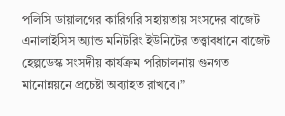পলিসি ডায়ালগের কারিগরি সহায়তায় সংসদের বাজেট এনালাইসিস অ্যান্ড মনিটরিং ইউনিটের তত্ত্বাবধানে বাজেট হেল্পডেস্ক সংসদীয় কার্যক্রম পরিচালনায় গুনগত মানোন্নয়নে প্রচেষ্টা অব্যাহত রাখবে।”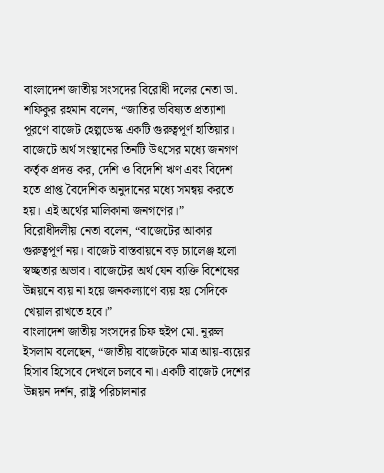বাংলাদেশ জাতীয় সংসদের বিরোধী দলের নেতা ডা. শফিকুর রহমান বলেন, “জাতির ভবিষ্যত প্রত্যাশা পূরণে বাজেট হেল্পডেস্ক একটি গুরুত্বপূর্ণ হাতিয়ার। বাজেটে অর্থ সংস্থানের তিনটি উৎসের মধ্যে জনগণ কর্তৃক প্রদত্ত কর, দেশি ও বিদেশি ঋণ এবং বিদেশ হতে প্রাপ্ত বৈদেশিক অনুদানের মধ্যে সমন্বয় করতে হয়। এই অর্থের মালিকানা জনগণের।”
বিরোধীদলীয় নেতা বলেন, “বাজেটের আকার গুরুত্বপূর্ণ নয়। বাজেট বাস্তবায়নে বড় চ্যালেঞ্জ হলো স্বচ্ছতার অভাব। বাজেটের অর্থ যেন ব্যক্তি বিশেষের উন্নয়নে ব্যয় না হয়ে জনকল্যাণে ব্যয় হয় সেদিকে খেয়াল রাখতে হবে।”
বাংলাদেশ জাতীয় সংসদের চিফ হুইপ মো. নূরুল ইসলাম বলেছেন, “জাতীয় বাজেটকে মাত্র আয়-ব্যয়ের হিসাব হিসেবে দেখলে চলবে না। একটি বাজেট দেশের উন্নয়ন দর্শন, রাষ্ট্র পরিচালনার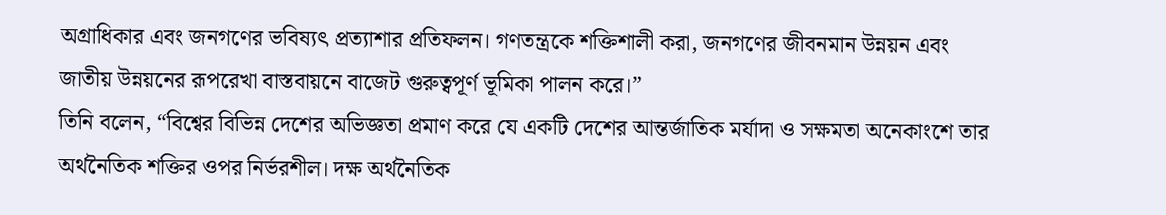অগ্রাধিকার এবং জনগণের ভবিষ্যৎ প্রত্যাশার প্রতিফলন। গণতন্ত্রকে শক্তিশালী করা, জনগণের জীবনমান উন্নয়ন এবং জাতীয় উন্নয়নের রূপরেখা বাস্তবায়নে বাজেট গুরুত্বপূর্ণ ভূমিকা পালন করে।”
তিনি বলেন, “বিশ্বের বিভিন্ন দেশের অভিজ্ঞতা প্রমাণ করে যে একটি দেশের আন্তর্জাতিক মর্যাদা ও সক্ষমতা অনেকাংশে তার অর্থনৈতিক শক্তির ওপর নির্ভরশীল। দক্ষ অর্থনৈতিক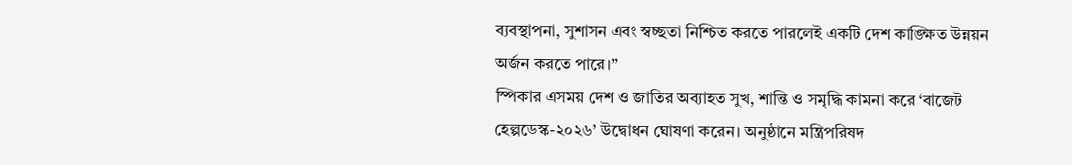ব্যবস্থাপনা, সুশাসন এবং স্বচ্ছতা নিশ্চিত করতে পারলেই একটি দেশ কাঙ্ক্ষিত উন্নয়ন অর্জন করতে পারে।”
স্পিকার এসময় দেশ ও জাতির অব্যাহত সুখ, শান্তি ও সমৃদ্ধি কামনা করে ‘বাজেট হেল্পডেস্ক-২০২৬’ উদ্বোধন ঘোষণা করেন। অনুষ্ঠানে মন্ত্রিপরিষদ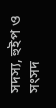সদস্য, হুইপ ও সংসদ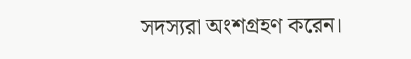সদস্যরা অংশগ্রহণ করেন।